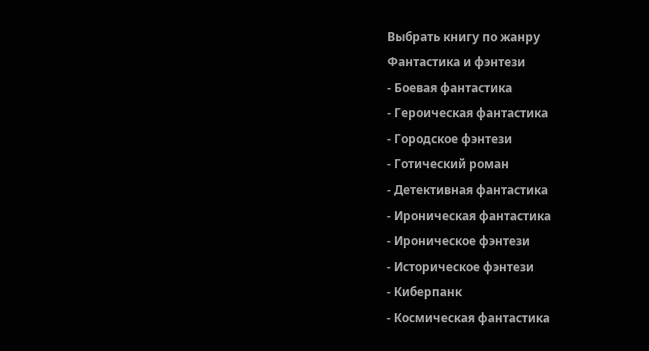Выбрать книгу по жанру
Фантастика и фэнтези
- Боевая фантастика
- Героическая фантастика
- Городское фэнтези
- Готический роман
- Детективная фантастика
- Ироническая фантастика
- Ироническое фэнтези
- Историческое фэнтези
- Киберпанк
- Космическая фантастика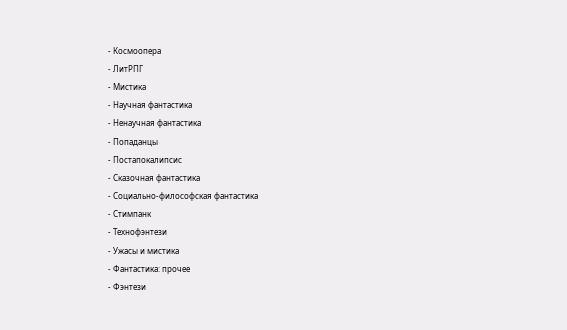- Космоопера
- ЛитРПГ
- Мистика
- Научная фантастика
- Ненаучная фантастика
- Попаданцы
- Постапокалипсис
- Сказочная фантастика
- Социально-философская фантастика
- Стимпанк
- Технофэнтези
- Ужасы и мистика
- Фантастика: прочее
- Фэнтези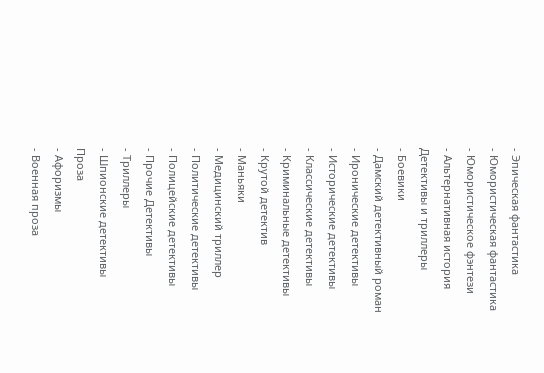- Эпическая фантастика
- Юмористическая фантастика
- Юмористическое фэнтези
- Альтернативная история
Детективы и триллеры
- Боевики
- Дамский детективный роман
- Иронические детективы
- Исторические детективы
- Классические детективы
- Криминальные детективы
- Крутой детектив
- Маньяки
- Медицинский триллер
- Политические детективы
- Полицейские детективы
- Прочие Детективы
- Триллеры
- Шпионские детективы
Проза
- Афоризмы
- Военная проза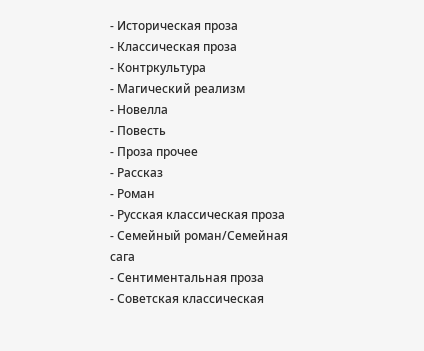- Историческая проза
- Классическая проза
- Контркультура
- Магический реализм
- Новелла
- Повесть
- Проза прочее
- Рассказ
- Роман
- Русская классическая проза
- Семейный роман/Семейная сага
- Сентиментальная проза
- Советская классическая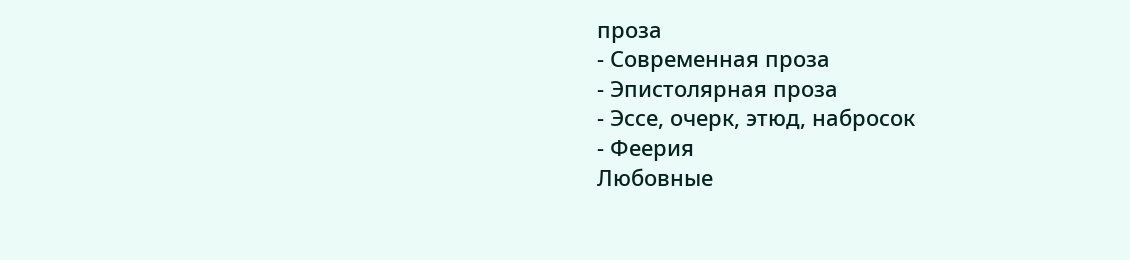проза
- Современная проза
- Эпистолярная проза
- Эссе, очерк, этюд, набросок
- Феерия
Любовные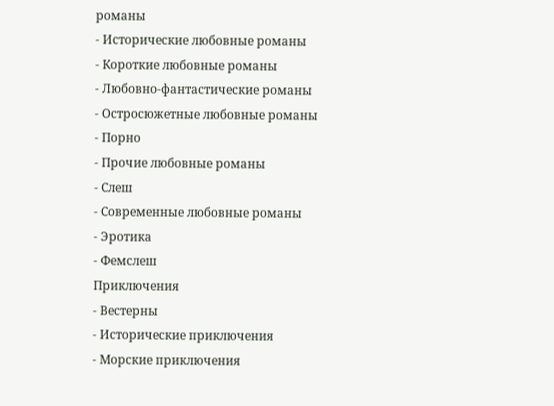романы
- Исторические любовные романы
- Короткие любовные романы
- Любовно-фантастические романы
- Остросюжетные любовные романы
- Порно
- Прочие любовные романы
- Слеш
- Современные любовные романы
- Эротика
- Фемслеш
Приключения
- Вестерны
- Исторические приключения
- Морские приключения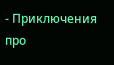- Приключения про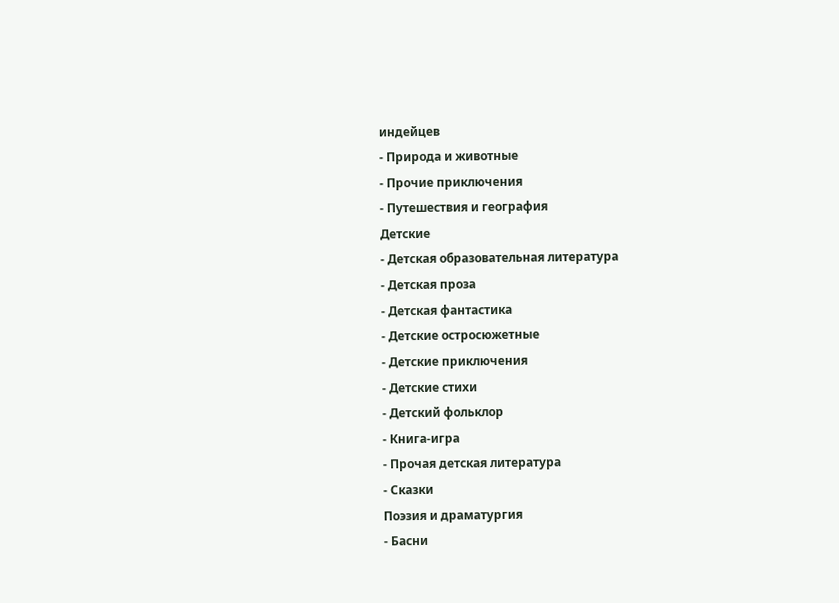индейцев
- Природа и животные
- Прочие приключения
- Путешествия и география
Детские
- Детская образовательная литература
- Детская проза
- Детская фантастика
- Детские остросюжетные
- Детские приключения
- Детские стихи
- Детский фольклор
- Книга-игра
- Прочая детская литература
- Сказки
Поэзия и драматургия
- Басни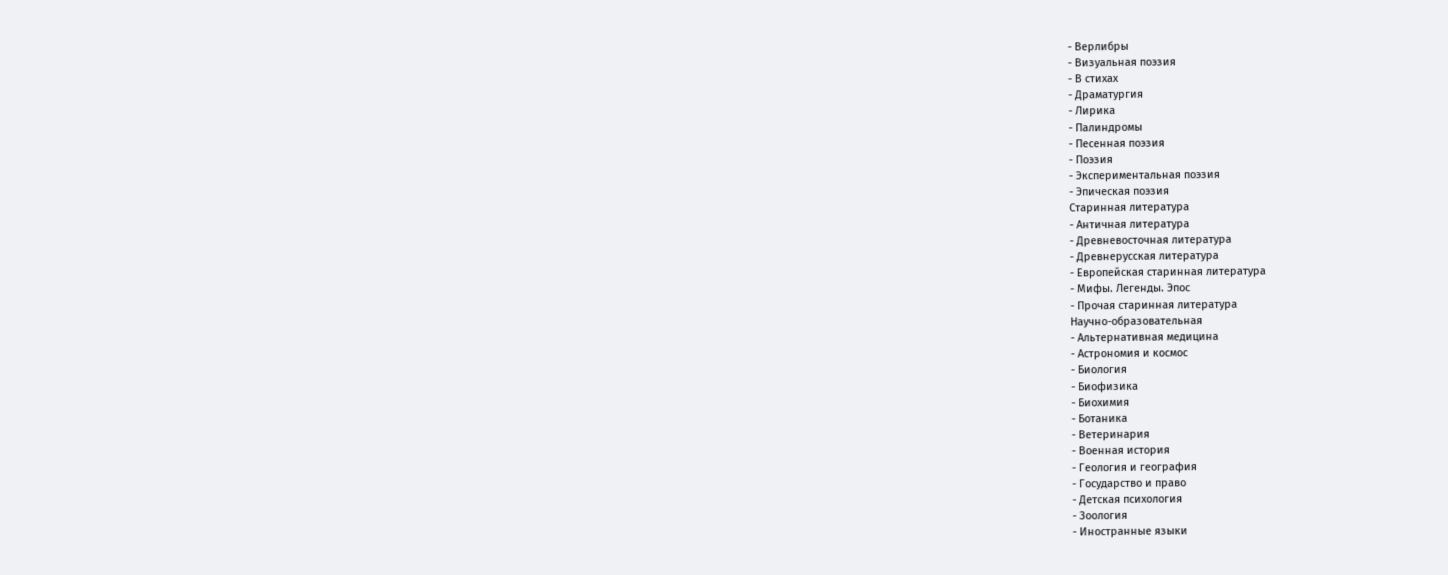- Верлибры
- Визуальная поэзия
- В стихах
- Драматургия
- Лирика
- Палиндромы
- Песенная поэзия
- Поэзия
- Экспериментальная поэзия
- Эпическая поэзия
Старинная литература
- Античная литература
- Древневосточная литература
- Древнерусская литература
- Европейская старинная литература
- Мифы. Легенды. Эпос
- Прочая старинная литература
Научно-образовательная
- Альтернативная медицина
- Астрономия и космос
- Биология
- Биофизика
- Биохимия
- Ботаника
- Ветеринария
- Военная история
- Геология и география
- Государство и право
- Детская психология
- Зоология
- Иностранные языки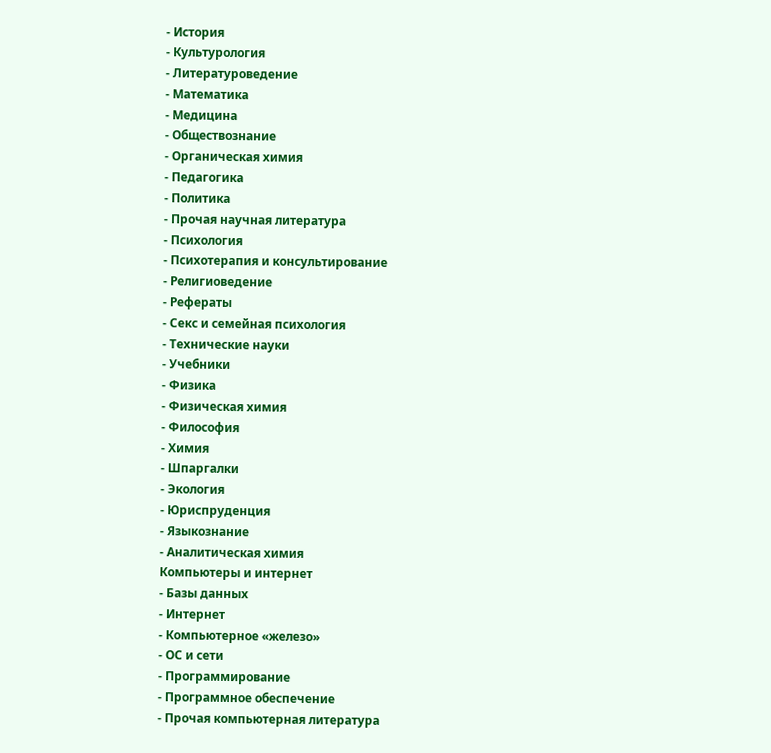- История
- Культурология
- Литературоведение
- Математика
- Медицина
- Обществознание
- Органическая химия
- Педагогика
- Политика
- Прочая научная литература
- Психология
- Психотерапия и консультирование
- Религиоведение
- Рефераты
- Секс и семейная психология
- Технические науки
- Учебники
- Физика
- Физическая химия
- Философия
- Химия
- Шпаргалки
- Экология
- Юриспруденция
- Языкознание
- Аналитическая химия
Компьютеры и интернет
- Базы данных
- Интернет
- Компьютерное «железо»
- ОС и сети
- Программирование
- Программное обеспечение
- Прочая компьютерная литература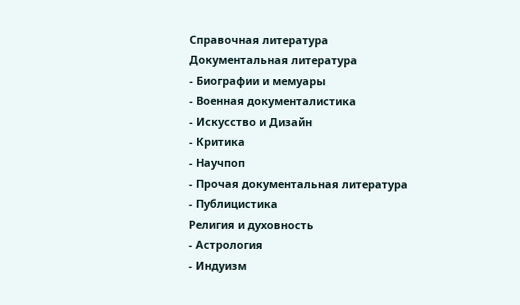Справочная литература
Документальная литература
- Биографии и мемуары
- Военная документалистика
- Искусство и Дизайн
- Критика
- Научпоп
- Прочая документальная литература
- Публицистика
Религия и духовность
- Астрология
- Индуизм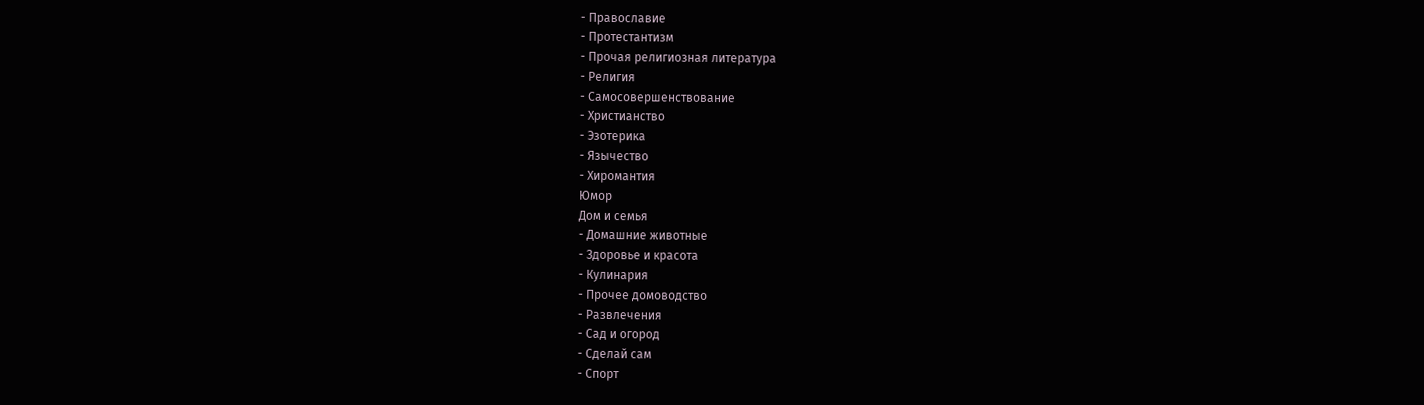- Православие
- Протестантизм
- Прочая религиозная литература
- Религия
- Самосовершенствование
- Христианство
- Эзотерика
- Язычество
- Хиромантия
Юмор
Дом и семья
- Домашние животные
- Здоровье и красота
- Кулинария
- Прочее домоводство
- Развлечения
- Сад и огород
- Сделай сам
- Спорт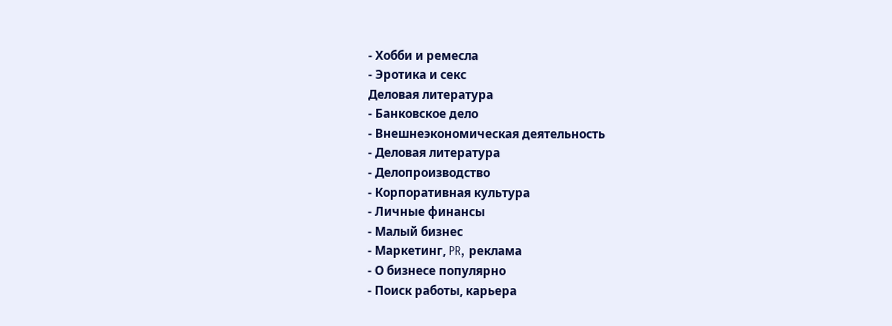- Хобби и ремесла
- Эротика и секс
Деловая литература
- Банковское дело
- Внешнеэкономическая деятельность
- Деловая литература
- Делопроизводство
- Корпоративная культура
- Личные финансы
- Малый бизнес
- Маркетинг, PR, реклама
- О бизнесе популярно
- Поиск работы, карьера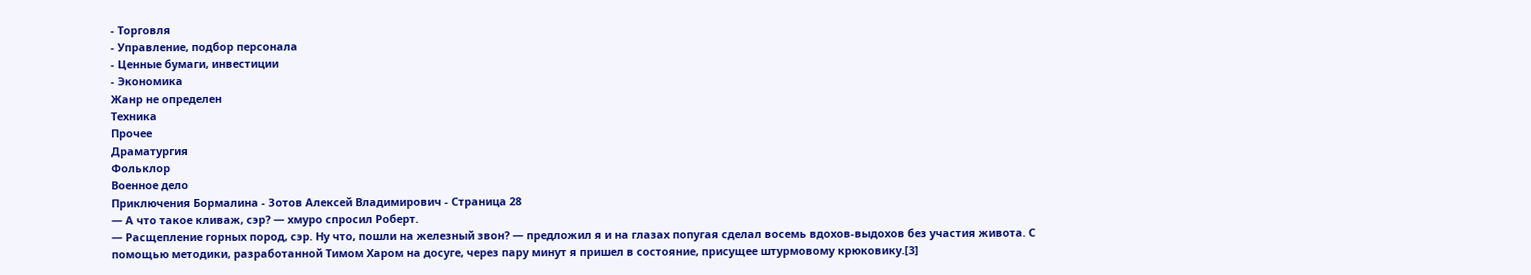- Торговля
- Управление, подбор персонала
- Ценные бумаги, инвестиции
- Экономика
Жанр не определен
Техника
Прочее
Драматургия
Фольклор
Военное дело
Приключения Бормалина - Зотов Алексей Владимирович - Страница 28
— А что такое кливаж, сэр? — хмуро спросил Роберт.
— Расщепление горных пород, сэр. Ну что, пошли на железный звон? — предложил я и на глазах попугая сделал восемь вдохов-выдохов без участия живота. С помощью методики, разработанной Тимом Харом на досуге, через пару минут я пришел в состояние, присущее штурмовому крюковику.[3]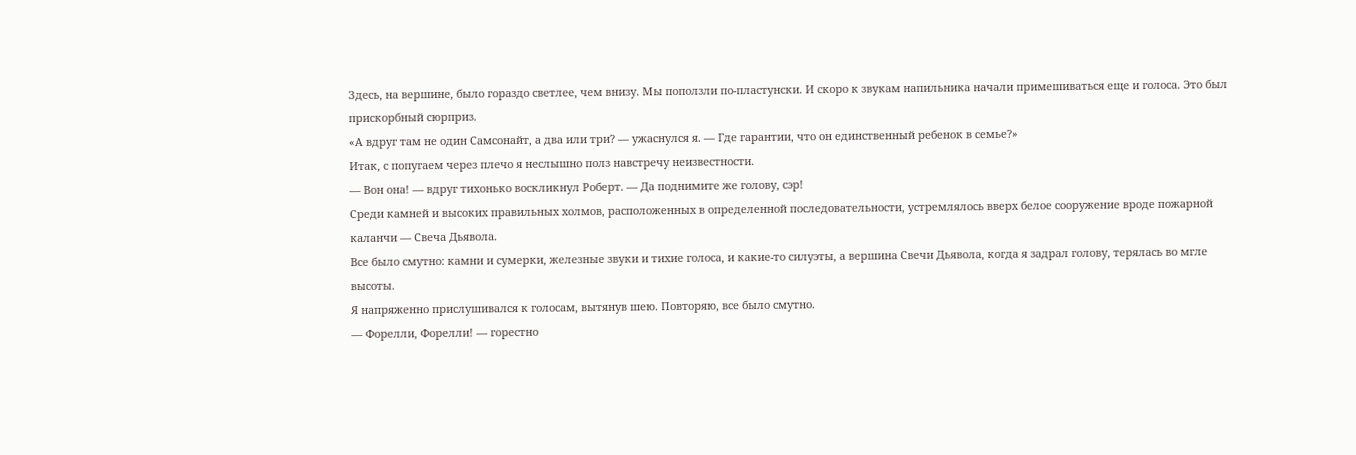Здесь, на вершине, было гораздо светлее, чем внизу. Мы поползли по-пластунски. И скоро к звукам напильника начали примешиваться еще и голоса. Это был прискорбный сюрприз.
«А вдруг там не один Самсонайт, а два или три? — ужаснулся я. — Где гарантии, что он единственный ребенок в семье?»
Итак, с попугаем через плечо я неслышно полз навстречу неизвестности.
— Вон она! — вдруг тихонько воскликнул Роберт. — Да поднимите же голову, сэр!
Среди камней и высоких правильных холмов, расположенных в определенной последовательности, устремлялось вверх белое сооружение вроде пожарной каланчи — Свеча Дьявола.
Все было смутно: камни и сумерки, железные звуки и тихие голоса, и какие-то силуэты, а вершина Свечи Дьявола, когда я задрал голову, терялась во мгле высоты.
Я напряженно прислушивался к голосам, вытянув шею. Повторяю, все было смутно.
— Форелли, Форелли! — горестно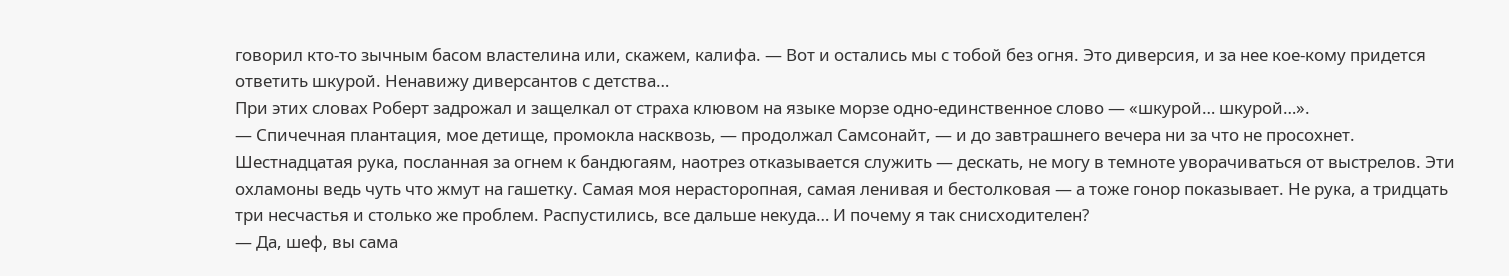говорил кто-то зычным басом властелина или, скажем, калифа. — Вот и остались мы с тобой без огня. Это диверсия, и за нее кое-кому придется ответить шкурой. Ненавижу диверсантов с детства…
При этих словах Роберт задрожал и защелкал от страха клювом на языке морзе одно-единственное слово — «шкурой… шкурой…».
— Спичечная плантация, мое детище, промокла насквозь, — продолжал Самсонайт, — и до завтрашнего вечера ни за что не просохнет. Шестнадцатая рука, посланная за огнем к бандюгаям, наотрез отказывается служить — дескать, не могу в темноте уворачиваться от выстрелов. Эти охламоны ведь чуть что жмут на гашетку. Самая моя нерасторопная, самая ленивая и бестолковая — а тоже гонор показывает. Не рука, а тридцать три несчастья и столько же проблем. Распустились, все дальше некуда… И почему я так снисходителен?
— Да, шеф, вы сама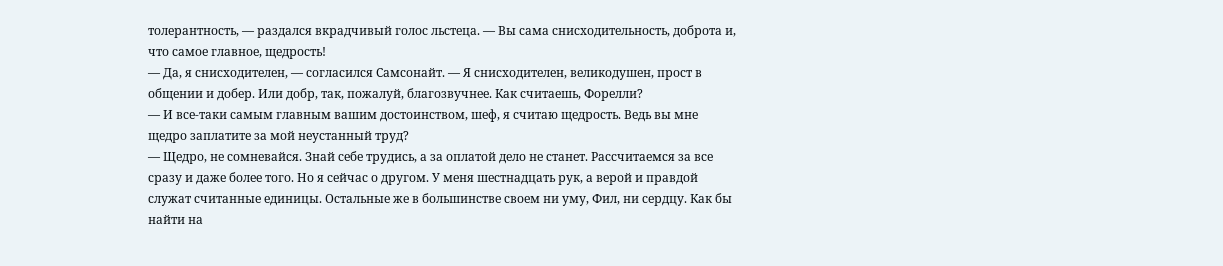толерантность, — раздался вкрадчивый голос льстеца. — Вы сама снисходительность, доброта и, что самое главное, щедрость!
— Да, я снисходителен, — согласился Самсонайт. — Я снисходителен, великодушен, прост в общении и добер. Или добр, так, пожалуй, благозвучнее. Как считаешь, Форелли?
— И все-таки самым главным вашим достоинством, шеф, я считаю щедрость. Ведь вы мне щедро заплатите за мой неустанный труд?
— Щедро, не сомневайся. Знай себе трудись, а за оплатой дело не станет. Рассчитаемся за все сразу и даже более того. Но я сейчас о другом. У меня шестнадцать рук, а верой и правдой служат считанные единицы. Остальные же в большинстве своем ни уму, Фил, ни сердцу. Как бы найти на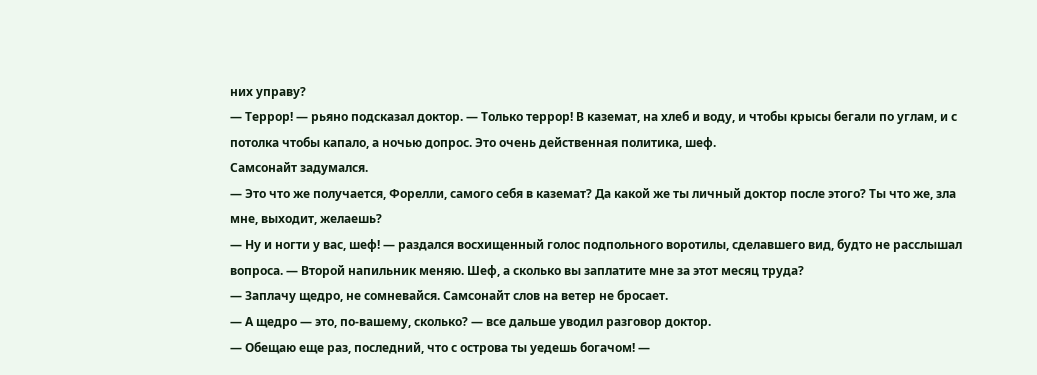них управу?
— Террор! — рьяно подсказал доктор. — Только террор! В каземат, на хлеб и воду, и чтобы крысы бегали по углам, и с потолка чтобы капало, а ночью допрос. Это очень действенная политика, шеф.
Самсонайт задумался.
— Это что же получается, Форелли, самого себя в каземат? Да какой же ты личный доктор после этого? Ты что же, зла мне, выходит, желаешь?
— Ну и ногти у вас, шеф! — раздался восхищенный голос подпольного воротилы, сделавшего вид, будто не расслышал вопроса. — Второй напильник меняю. Шеф, а сколько вы заплатите мне за этот месяц труда?
— Заплачу щедро, не сомневайся. Самсонайт слов на ветер не бросает.
— А щедро — это, по-вашему, сколько? — все дальше уводил разговор доктор.
— Обещаю еще раз, последний, что с острова ты уедешь богачом! —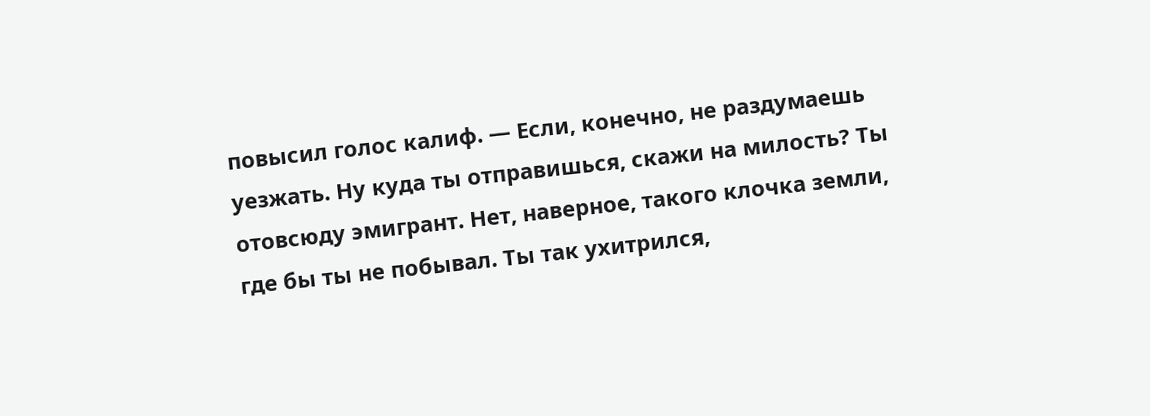повысил голос калиф. — Если, конечно, не раздумаешь уезжать. Ну куда ты отправишься, скажи на милость? Ты отовсюду эмигрант. Нет, наверное, такого клочка земли, где бы ты не побывал. Ты так ухитрился,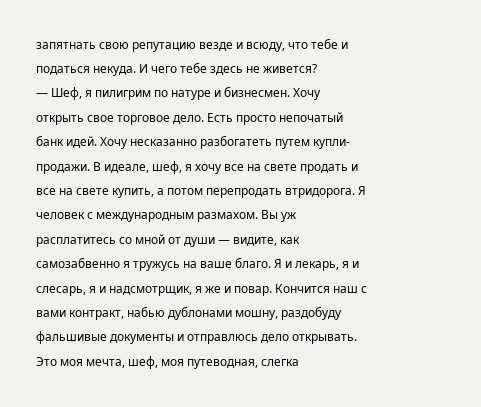запятнать свою репутацию везде и всюду, что тебе и податься некуда. И чего тебе здесь не живется?
— Шеф, я пилигрим по натуре и бизнесмен. Хочу открыть свое торговое дело. Есть просто непочатый банк идей. Хочу несказанно разбогатеть путем купли-продажи. В идеале, шеф, я хочу все на свете продать и все на свете купить, а потом перепродать втридорога. Я человек с международным размахом. Вы уж расплатитесь со мной от души — видите, как самозабвенно я тружусь на ваше благо. Я и лекарь, я и слесарь, я и надсмотрщик, я же и повар. Кончится наш с вами контракт, набью дублонами мошну, раздобуду фальшивые документы и отправлюсь дело открывать. Это моя мечта, шеф, моя путеводная, слегка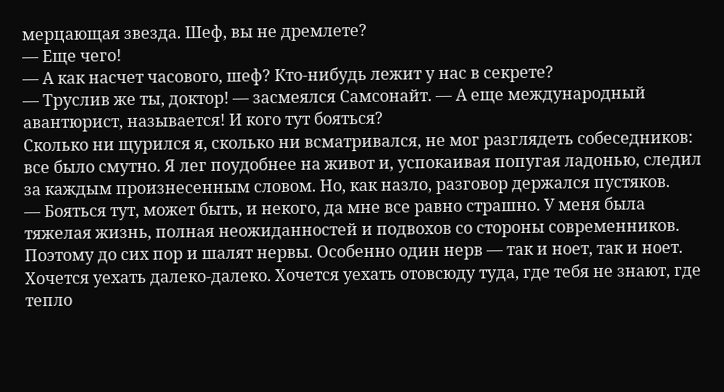мерцающая звезда. Шеф, вы не дремлете?
— Еще чего!
— А как насчет часового, шеф? Кто-нибудь лежит у нас в секрете?
— Труслив же ты, доктор! — засмеялся Самсонайт. — А еще международный авантюрист, называется! И кого тут бояться?
Сколько ни щурился я, сколько ни всматривался, не мог разглядеть собеседников: все было смутно. Я лег поудобнее на живот и, успокаивая попугая ладонью, следил за каждым произнесенным словом. Но, как назло, разговор держался пустяков.
— Бояться тут, может быть, и некого, да мне все равно страшно. У меня была тяжелая жизнь, полная неожиданностей и подвохов со стороны современников. Поэтому до сих пор и шалят нервы. Особенно один нерв — так и ноет, так и ноет. Хочется уехать далеко-далеко. Хочется уехать отовсюду туда, где тебя не знают, где тепло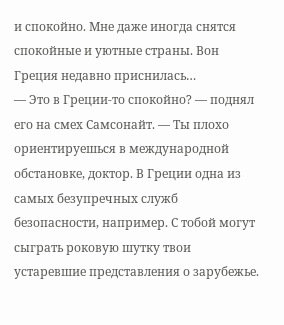и спокойно. Мне даже иногда снятся спокойные и уютные страны. Вон Греция недавно приснилась…
— Это в Греции-то спокойно? — поднял его на смех Самсонайт. — Ты плохо ориентируешься в международной обстановке, доктор. В Греции одна из самых безупречных служб безопасности, например. С тобой могут сыграть роковую шутку твои устаревшие представления о зарубежье.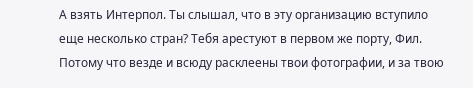А взять Интерпол. Ты слышал, что в эту организацию вступило еще несколько стран? Тебя арестуют в первом же порту, Фил. Потому что везде и всюду расклеены твои фотографии, и за твою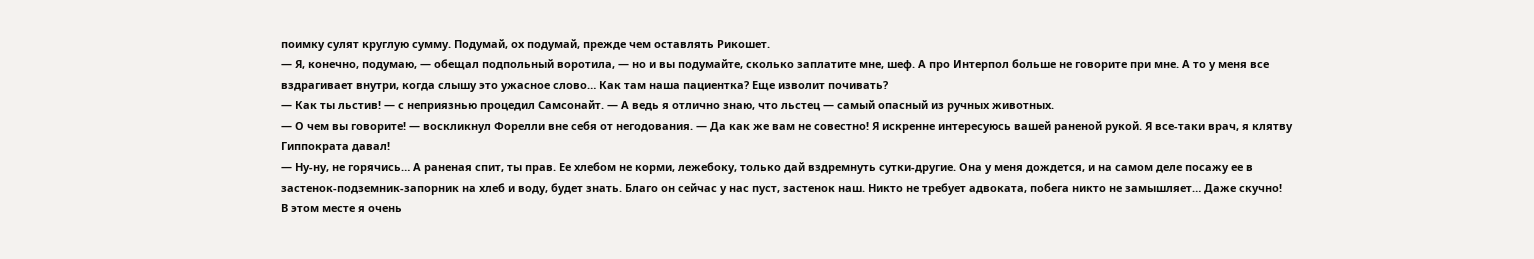поимку сулят круглую сумму. Подумай, ох подумай, прежде чем оставлять Рикошет.
— Я, конечно, подумаю, — обещал подпольный воротила, — но и вы подумайте, сколько заплатите мне, шеф. А про Интерпол больше не говорите при мне. А то у меня все вздрагивает внутри, когда слышу это ужасное слово… Как там наша пациентка? Еще изволит почивать?
— Как ты льстив! — с неприязнью процедил Самсонайт. — А ведь я отлично знаю, что льстец — самый опасный из ручных животных.
— О чем вы говорите! — воскликнул Форелли вне себя от негодования. — Да как же вам не совестно! Я искренне интересуюсь вашей раненой рукой. Я все-таки врач, я клятву Гиппократа давал!
— Ну-ну, не горячись… А раненая спит, ты прав. Ее хлебом не корми, лежебоку, только дай вздремнуть сутки-другие. Она у меня дождется, и на самом деле посажу ее в застенок-подземник-запорник на хлеб и воду, будет знать. Благо он сейчас у нас пуст, застенок наш. Никто не требует адвоката, побега никто не замышляет… Даже скучно!
В этом месте я очень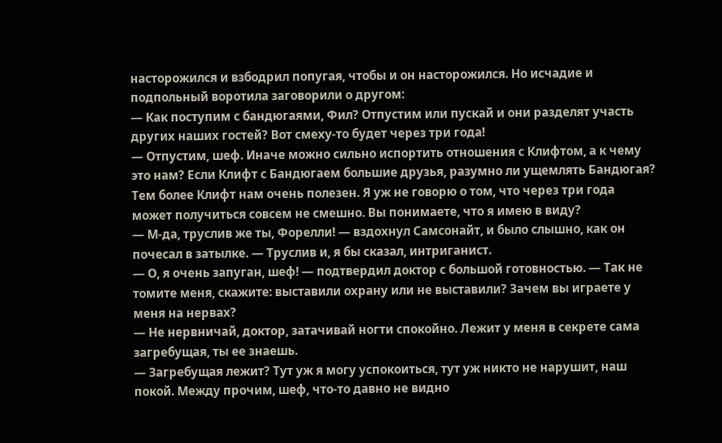насторожился и взбодрил попугая, чтобы и он насторожился. Но исчадие и подпольный воротила заговорили о другом:
— Как поступим с бандюгаями, Фил? Отпустим или пускай и они разделят участь других наших гостей? Вот смеху-то будет через три года!
— Отпустим, шеф. Иначе можно сильно испортить отношения с Клифтом, а к чему это нам? Если Клифт с Бандюгаем большие друзья, разумно ли ущемлять Бандюгая? Тем более Клифт нам очень полезен. Я уж не говорю о том, что через три года может получиться совсем не смешно. Вы понимаете, что я имею в виду?
— М-да, труслив же ты, Форелли! — вздохнул Самсонайт, и было слышно, как он почесал в затылке. — Труслив и, я бы сказал, интриганист.
— О, я очень запуган, шеф! — подтвердил доктор с большой готовностью. — Так не томите меня, скажите: выставили охрану или не выставили? Зачем вы играете у меня на нервах?
— Не нервничай, доктор, затачивай ногти спокойно. Лежит у меня в секрете сама загребущая, ты ее знаешь.
— Загребущая лежит? Тут уж я могу успокоиться, тут уж никто не нарушит, наш покой. Между прочим, шеф, что-то давно не видно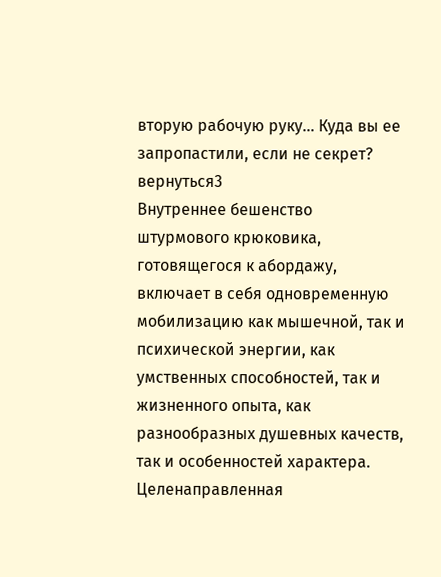вторую рабочую руку… Куда вы ее запропастили, если не секрет?
вернуться3
Внутреннее бешенство штурмового крюковика, готовящегося к абордажу, включает в себя одновременную мобилизацию как мышечной, так и психической энергии, как умственных способностей, так и жизненного опыта, как разнообразных душевных качеств, так и особенностей характера. Целенаправленная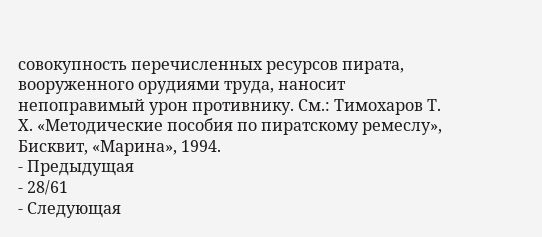совокупность перечисленных ресурсов пирата, вооруженного орудиями труда, наносит непоправимый урон противнику. См.: Тимохаров Т. Х. «Методические пособия по пиратскому ремеслу», Бисквит, «Марина», 1994.
- Предыдущая
- 28/61
- Следующая